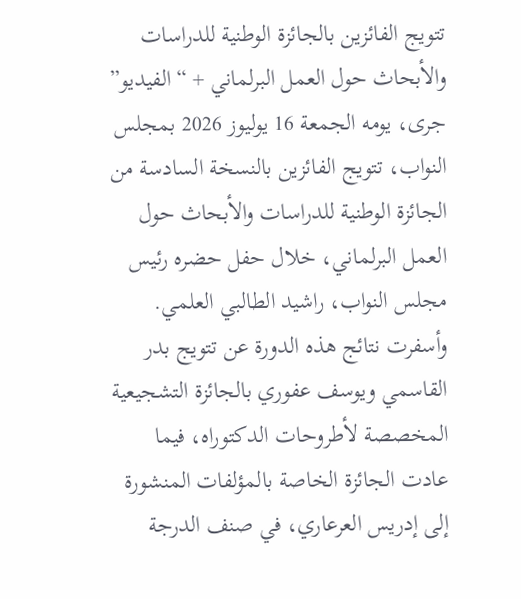تتويج الفائزين بالجائزة الوطنية للدراسات والأبحاث حول العمل البرلماني + “الفيديو”
جرى، يومه الجمعة 16 يوليوز 2026 بمجلس النواب، تتويج الفائزين بالنسخة السادسة من الجائزة الوطنية للدراسات والأبحاث حول العمل البرلماني، خلال حفل حضره رئيس مجلس النواب، راشيد الطالبي العلمي.
وأسفرت نتائج هذه الدورة عن تتويج بدر القاسمي ويوسف عفوري بالجائزة التشجيعية المخصصة لأطروحات الدكتوراه، فيما عادت الجائزة الخاصة بالمؤلفات المنشورة إلى إدريس العرعاري، في صنف الدرجة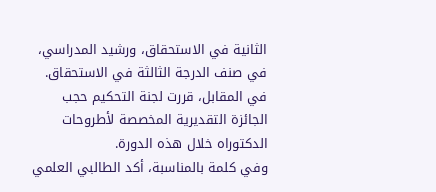الثانية في الاستحقاق، ورشيد المدراسي، في صنف الدرجة الثالثة في الاستحقاق.
في المقابل، قررت لجنة التحكيم حجب الجائزة التقديرية المخصصة لأطروحات الدكتوراه خلال هذه الدورة.
وفي كلمة بالمناسبة، أكد الطالبي العلمي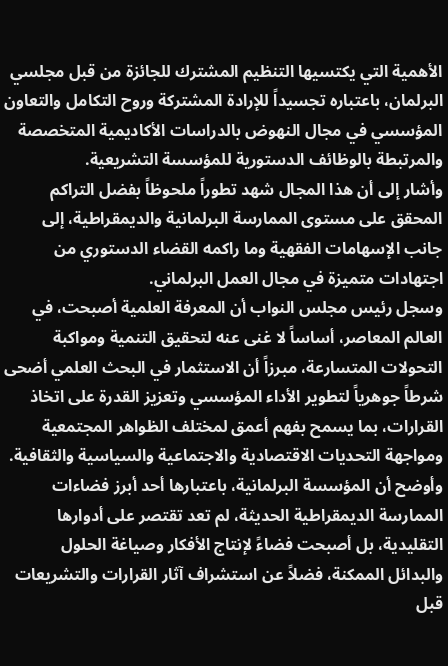الأهمية التي يكتسيها التنظيم المشترك للجائزة من قبل مجلسي البرلمان، باعتباره تجسيداً للإرادة المشتركة وروح التكامل والتعاون المؤسسي في مجال النهوض بالدراسات الأكاديمية المتخصصة والمرتبطة بالوظائف الدستورية للمؤسسة التشريعية.
وأشار إلى أن هذا المجال شهد تطوراً ملحوظاً بفضل التراكم المحقق على مستوى الممارسة البرلمانية والديمقراطية، إلى جانب الإسهامات الفقهية وما راكمه القضاء الدستوري من اجتهادات متميزة في مجال العمل البرلماني.
وسجل رئيس مجلس النواب أن المعرفة العلمية أصبحت، في العالم المعاصر، أساساً لا غنى عنه لتحقيق التنمية ومواكبة التحولات المتسارعة، مبرزاً أن الاستثمار في البحث العلمي أضحى شرطاً جوهرياً لتطوير الأداء المؤسسي وتعزيز القدرة على اتخاذ القرارات، بما يسمح بفهم أعمق لمختلف الظواهر المجتمعية ومواجهة التحديات الاقتصادية والاجتماعية والسياسية والثقافية.
وأوضح أن المؤسسة البرلمانية، باعتبارها أحد أبرز فضاءات الممارسة الديمقراطية الحديثة، لم تعد تقتصر على أدوارها التقليدية، بل أصبحت فضاءً لإنتاج الأفكار وصياغة الحلول والبدائل الممكنة، فضلاً عن استشراف آثار القرارات والتشريعات قبل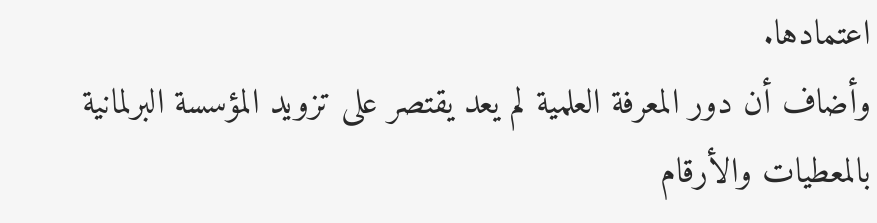اعتمادها.
وأضاف أن دور المعرفة العلمية لم يعد يقتصر على تزويد المؤسسة البرلمانية بالمعطيات والأرقام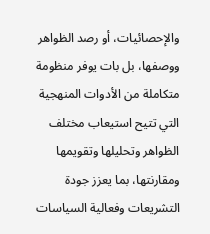والإحصائيات، أو رصد الظواهر ووصفها، بل بات يوفر منظومة متكاملة من الأدوات المنهجية التي تتيح استيعاب مختلف الظواهر وتحليلها وتقويمها ومقارنتها، بما يعزز جودة التشريعات وفعالية السياسات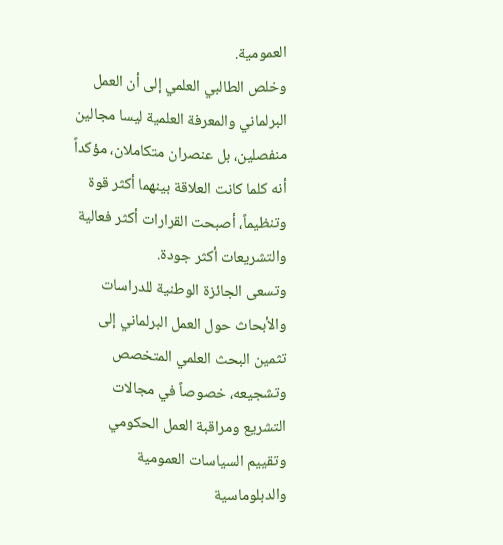العمومية.
وخلص الطالبي العلمي إلى أن العمل البرلماني والمعرفة العلمية ليسا مجالين منفصلين، بل عنصران متكاملان، مؤكداً أنه كلما كانت العلاقة بينهما أكثر قوة وتنظيماً، أصبحت القرارات أكثر فعالية والتشريعات أكثر جودة.
وتسعى الجائزة الوطنية للدراسات والأبحاث حول العمل البرلماني إلى تثمين البحث العلمي المتخصص وتشجيعه، خصوصاً في مجالات التشريع ومراقبة العمل الحكومي وتقييم السياسات العمومية والدبلوماسية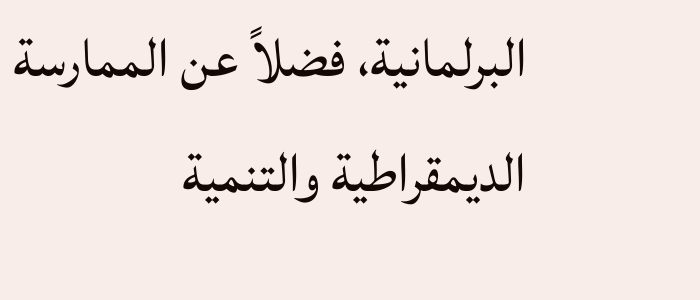البرلمانية، فضلاً عن الممارسة الديمقراطية والتنمية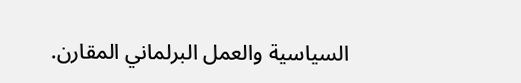السياسية والعمل البرلماني المقارن.